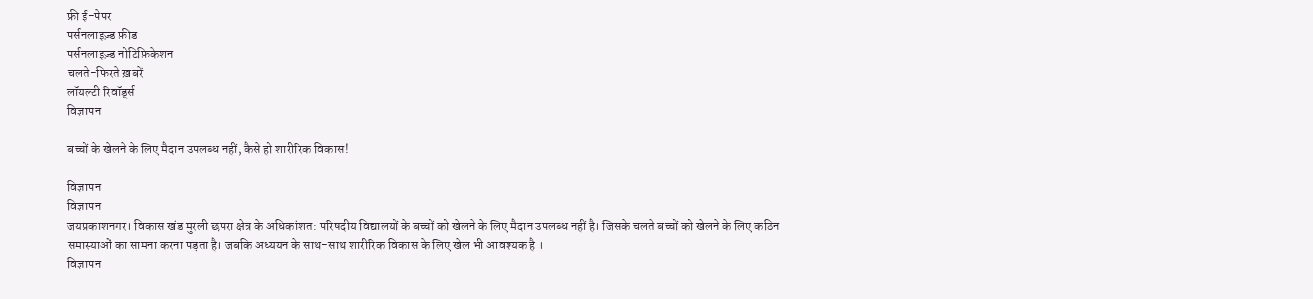फ्री ई-पेपर
पर्सनलाइज़्ड फ़ीड
पर्सनलाइज़्ड नोटिफ़िकेशन
चलते-फिरते ख़बरें
लॉयल्टी रिवॉर्ड्स
विज्ञापन

बच्चों के खेलने के लिए मैदान उपलब्ध नहीं, कैसे हो शारीरिक विकास!

विज्ञापन
विज्ञापन
जयप्रकाशनगर। विकास खंड मुरली छपरा क्षेत्र के अधिकांशत: परिषदीय विद्यालयों के बच्चों को खेलने के लिए मैदान उपलब्ध नहीं है। जिसके चलते बच्चों को खेलने के लिए कठिन समास्याओं का सामना करना पड़ता है। जबकि अध्ययन के साथ-साथ शारीरिक विकास के लिए खेल भी आवश्यक है ।
विज्ञापन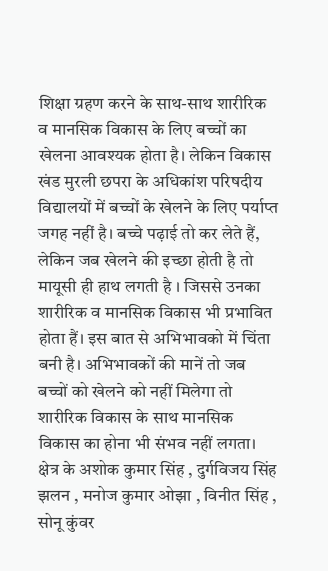शिक्षा ग्रहण करने के साथ-साथ शारीरिक व मानसिक विकास के लिए बच्चों का खेलना आवश्यक होता है। लेकिन विकास खंड मुरली छपरा के अधिकांश परिषदीय विद्यालयों में बच्चों के खेलने के लिए पर्याप्त जगह नहीं है। बच्चे पढ़ाई तो कर लेते हैं, लेकिन जब खेलने की इच्छा होती है तो मायूसी ही हाथ लगती है । जिससे उनका शारीरिक व मानसिक विकास भी प्रभावित होता हैं। इस बात से अभिभावको में चिंता बनी है। अभिभावकों की मानें तो जब बच्चों को खेलने को नहीं मिलेगा तो शारीरिक विकास के साथ मानसिक विकास का होना भी संभव नहीं लगता।
क्षेत्र के अशोक कुमार सिंह , दुर्गविजय सिंह झलन , मनोज कुमार ओझा , विनीत सिंह , सोनू कुंवर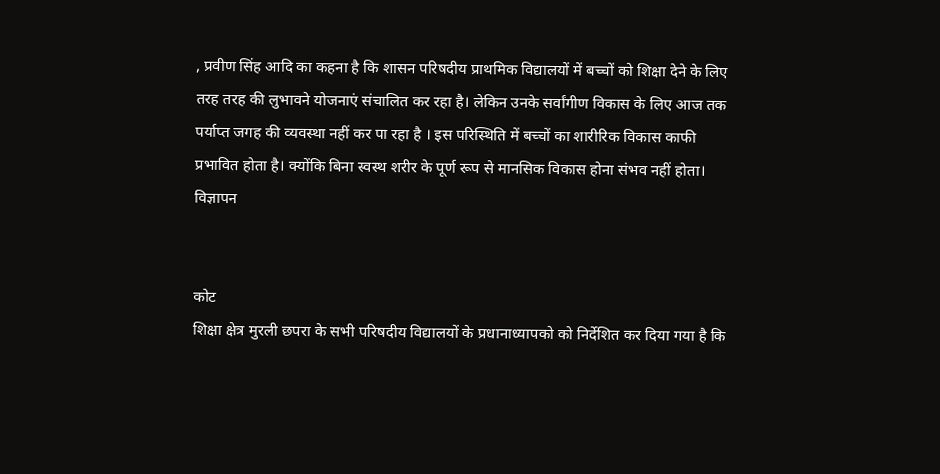, प्रवीण सिंह आदि का कहना है कि शासन परिषदीय प्राथमिक विद्यालयों में बच्चों को शिक्षा देने के लिए तरह तरह की लुभावने योजनाएं संचालित कर रहा है। लेकिन उनके सर्वांगीण विकास के लिए आज तक पर्याप्त जगह की व्यवस्था नहीं कर पा रहा है । इस परिस्थिति में बच्चों का शारीरिक विकास काफी प्रभावित होता है। क्योंकि बिना स्वस्थ शरीर के पूर्ण रूप से मानसिक विकास होना संभव नहीं होता।
विज्ञापन


कोट
शिक्षा क्षेत्र मुरली छपरा के सभी परिषदीय विद्यालयों के प्रधानाध्यापको को निर्देशित कर दिया गया है कि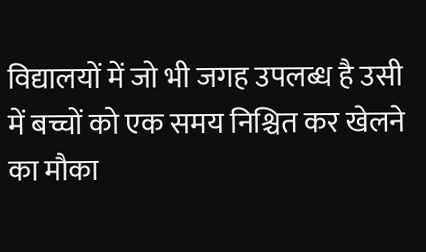विद्यालयों में जो भी जगह उपलब्ध है उसी में बच्चों को एक समय निश्चित कर खेलने का मौका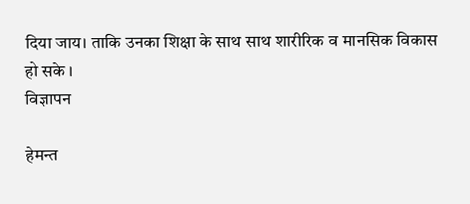दिया जाय। ताकि उनका शिक्षा के साथ साथ शारीरिक व मानसिक विकास हो सके ।
विज्ञापन

हेमन्त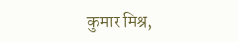कुमार मिश्र,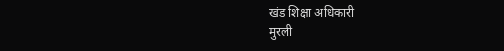खंड शिक्षा अधिकारी
मुरली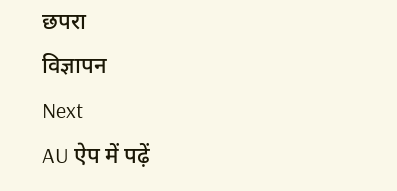छपरा
विज्ञापन
Next
AU ऐप में पढ़ें